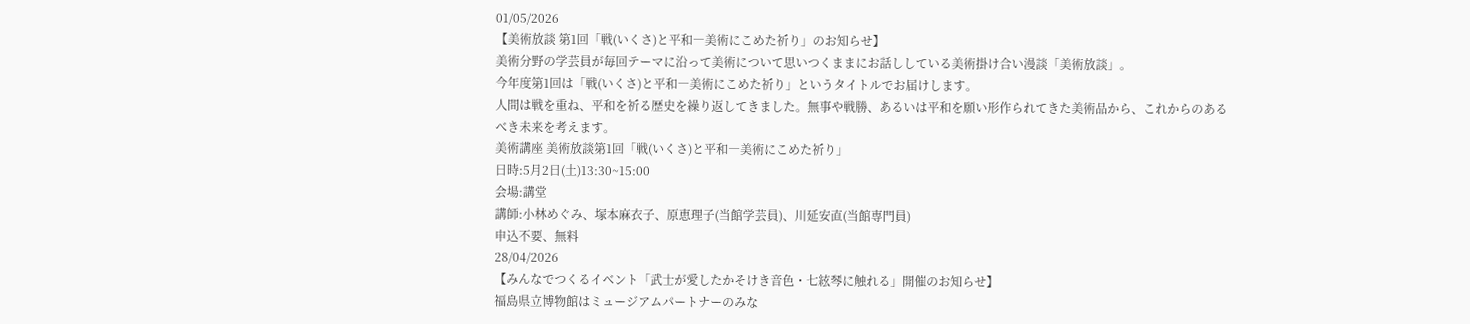01/05/2026
【美術放談 第1回「戦(いくさ)と平和―美術にこめた祈り」のお知らせ】
美術分野の学芸員が毎回テーマに沿って美術について思いつくままにお話ししている美術掛け合い漫談「美術放談」。
今年度第1回は「戦(いくさ)と平和―美術にこめた祈り」というタイトルでお届けします。
人間は戦を重ね、平和を祈る歴史を繰り返してきました。無事や戦勝、あるいは平和を願い形作られてきた美術品から、これからのあるべき未来を考えます。
美術講座 美術放談第1回「戦(いくさ)と平和―美術にこめた祈り」
日時:5月2日(土)13:30~15:00
会場:講堂
講師:小林めぐみ、塚本麻衣子、原恵理子(当館学芸員)、川延安直(当館専門員)
申込不要、無料
28/04/2026
【みんなでつくるイベント「武士が愛したかそけき音色・七絃琴に触れる」開催のお知らせ】
福島県立博物館はミュージアムパートナーのみな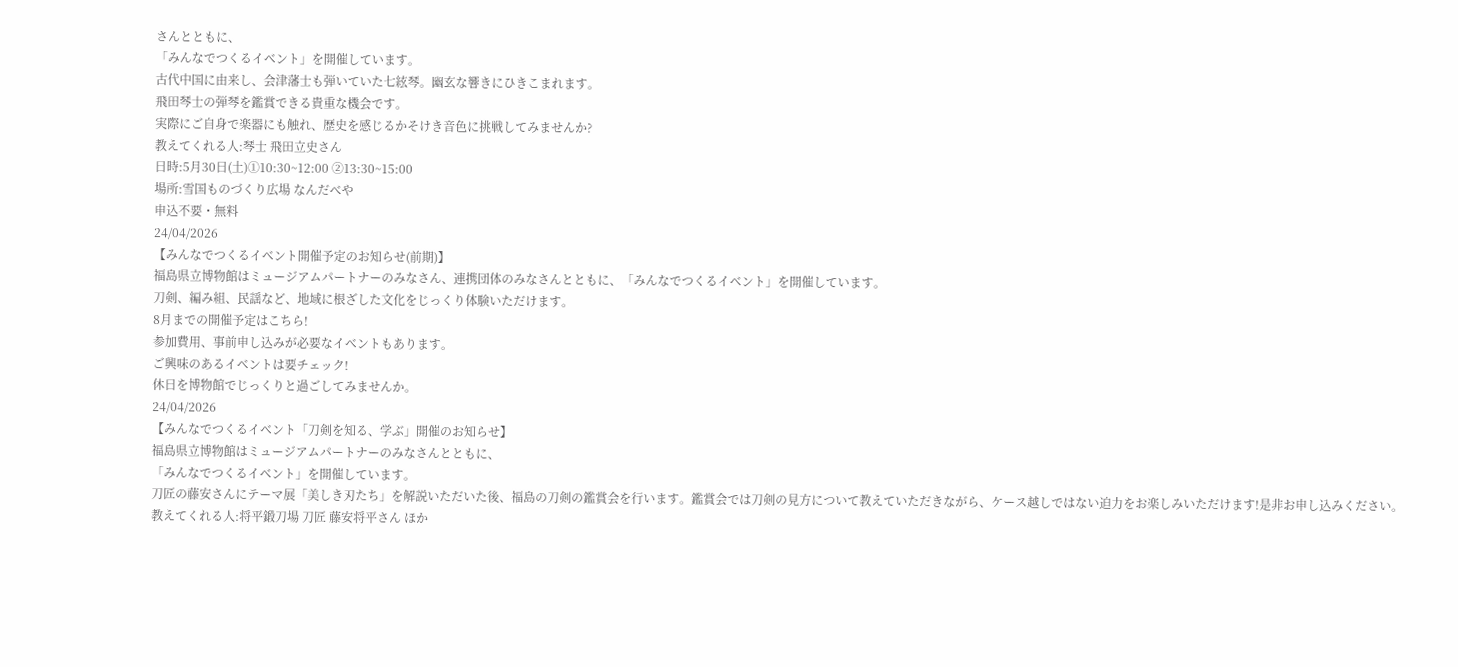さんとともに、
「みんなでつくるイベント」を開催しています。
古代中国に由来し、会津藩士も弾いていた七絃琴。幽玄な響きにひきこまれます。
飛田琴士の弾琴を鑑賞できる貴重な機会です。
実際にご自身で楽器にも触れ、歴史を感じるかそけき音色に挑戦してみませんか?
教えてくれる人:琴士 飛田立史さん
日時:5月30日(土)①10:30~12:00 ②13:30~15:00
場所:雪国ものづくり広場 なんだべや
申込不要・無料
24/04/2026
【みんなでつくるイベント開催予定のお知らせ(前期)】
福島県立博物館はミュージアムパートナーのみなさん、連携団体のみなさんとともに、「みんなでつくるイベント」を開催しています。
刀剣、編み組、民謡など、地域に根ざした文化をじっくり体験いただけます。
8月までの開催予定はこちら!
参加費用、事前申し込みが必要なイベントもあります。
ご興味のあるイベントは要チェック!
休日を博物館でじっくりと過ごしてみませんか。
24/04/2026
【みんなでつくるイベント「刀剣を知る、学ぶ」開催のお知らせ】
福島県立博物館はミュージアムパートナーのみなさんとともに、
「みんなでつくるイベント」を開催しています。
刀匠の藤安さんにテーマ展「美しき刃たち」を解説いただいた後、福島の刀剣の鑑賞会を行います。鑑賞会では刀剣の見方について教えていただきながら、ケース越しではない迫力をお楽しみいただけます!是非お申し込みください。
教えてくれる人:将平鍛刀場 刀匠 藤安将平さん ほか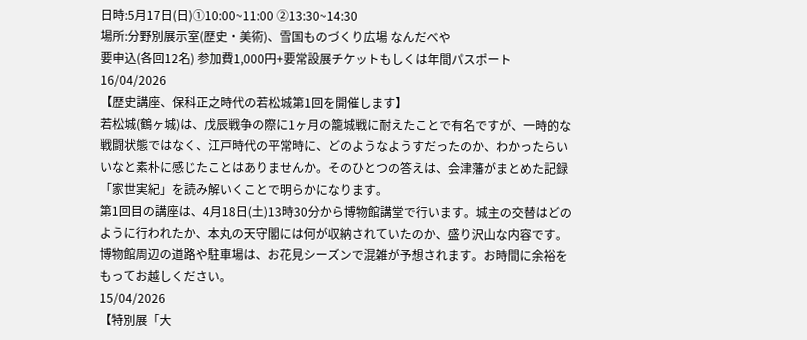日時:5月17日(日)①10:00~11:00 ②13:30~14:30
場所:分野別展示室(歴史・美術)、雪国ものづくり広場 なんだべや
要申込(各回12名) 参加費1,000円+要常設展チケットもしくは年間パスポート
16/04/2026
【歴史講座、保科正之時代の若松城第1回を開催します】
若松城(鶴ヶ城)は、戊辰戦争の際に1ヶ月の籠城戦に耐えたことで有名ですが、一時的な戦闘状態ではなく、江戸時代の平常時に、どのようなようすだったのか、わかったらいいなと素朴に感じたことはありませんか。そのひとつの答えは、会津藩がまとめた記録「家世実紀」を読み解いくことで明らかになります。
第1回目の講座は、4月18日(土)13時30分から博物館講堂で行います。城主の交替はどのように行われたか、本丸の天守閣には何が収納されていたのか、盛り沢山な内容です。
博物館周辺の道路や駐車場は、お花見シーズンで混雑が予想されます。お時間に余裕をもってお越しください。
15/04/2026
【特別展「大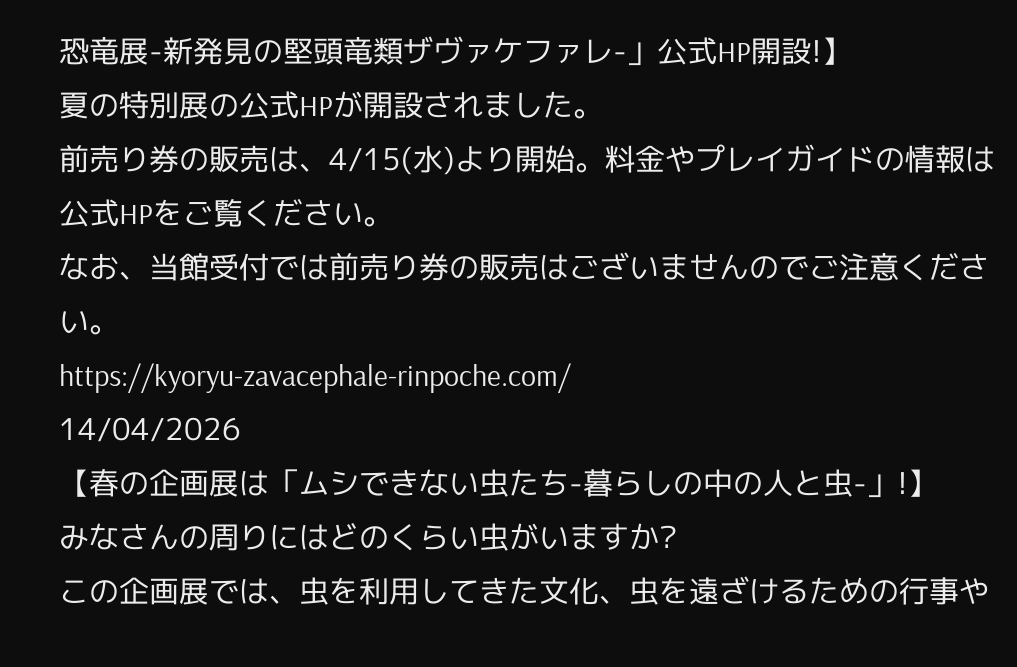恐竜展-新発見の堅頭竜類ザヴァケファレ-」公式HP開設!】
夏の特別展の公式HPが開設されました。
前売り券の販売は、4/15(水)より開始。料金やプレイガイドの情報は公式HPをご覧ください。
なお、当館受付では前売り券の販売はございませんのでご注意ください。
https://kyoryu-zavacephale-rinpoche.com/
14/04/2026
【春の企画展は「ムシできない虫たち-暮らしの中の人と虫-」!】
みなさんの周りにはどのくらい虫がいますか?
この企画展では、虫を利用してきた文化、虫を遠ざけるための行事や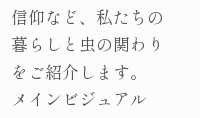信仰など、私たちの暮らしと虫の関わりをご紹介します。
メインビジュアル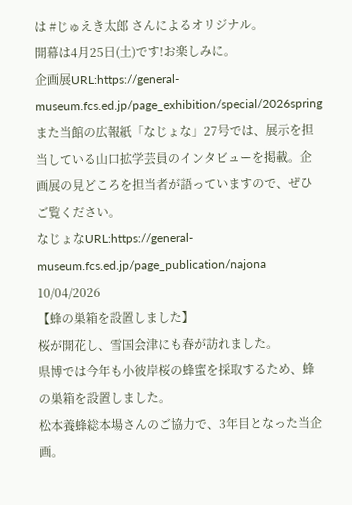は #じゅえき太郎 さんによるオリジナル。
開幕は4月25日(土)です!お楽しみに。
企画展URL:https://general-museum.fcs.ed.jp/page_exhibition/special/2026spring
また当館の広報紙「なじょな」27号では、展示を担当している山口拡学芸員のインタビューを掲載。企画展の見どころを担当者が語っていますので、ぜひご覧ください。
なじょなURL:https://general-museum.fcs.ed.jp/page_publication/najona
10/04/2026
【蜂の巣箱を設置しました】
桜が開花し、雪国会津にも春が訪れました。
県博では今年も小彼岸桜の蜂蜜を採取するため、蜂の巣箱を設置しました。
松本養蜂総本場さんのご協力で、3年目となった当企画。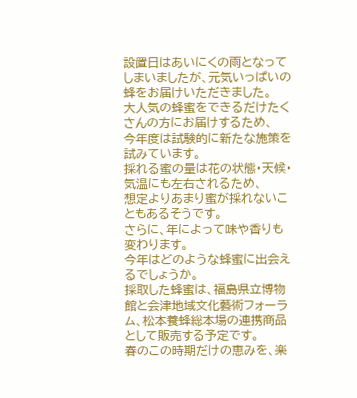設置日はあいにくの雨となってしまいましたが、元気いっぱいの蜂をお届けいただきました。
大人気の蜂蜜をできるだけたくさんの方にお届けするため、
今年度は試験的に新たな施策を試みています。
採れる蜜の量は花の状態・天候・気温にも左右されるため、
想定よりあまり蜜が採れないこともあるそうです。
さらに、年によって味や香りも変わります。
今年はどのような蜂蜜に出会えるでしょうか。
採取した蜂蜜は、福島県立博物館と会津地域文化藝術フォーラム、松本養蜂総本場の連携商品として販売する予定です。
春のこの時期だけの恵みを、楽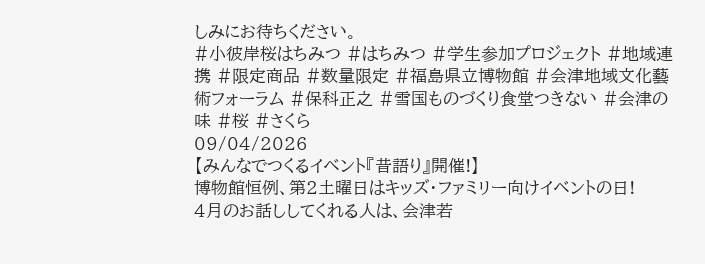しみにお待ちください。
#小彼岸桜はちみつ #はちみつ #学生参加プロジェクト #地域連携 #限定商品 #数量限定 #福島県立博物館 #会津地域文化藝術フォーラム #保科正之 #雪国ものづくり食堂つきない #会津の味 #桜 #さくら
09/04/2026
【みんなでつくるイベント『昔語り』開催!】
博物館恒例、第2土曜日はキッズ・ファミリー向けイベントの日!
4月のお話ししてくれる人は、会津若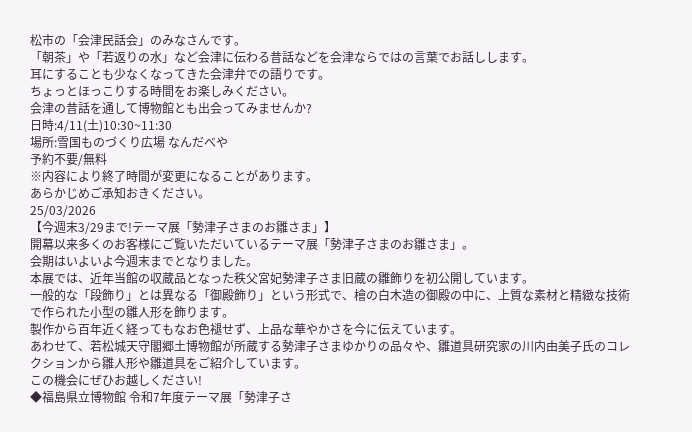松市の「会津民話会」のみなさんです。
「朝茶」や「若返りの水」など会津に伝わる昔話などを会津ならではの言葉でお話しします。
耳にすることも少なくなってきた会津弁での語りです。
ちょっとほっこりする時間をお楽しみください。
会津の昔話を通して博物館とも出会ってみませんか?
日時:4/11(土)10:30~11:30
場所:雪国ものづくり広場 なんだべや
予約不要/無料
※内容により終了時間が変更になることがあります。
あらかじめご承知おきください。
25/03/2026
【今週末3/29まで!テーマ展「勢津子さまのお雛さま」】
開幕以来多くのお客様にご覧いただいているテーマ展「勢津子さまのお雛さま」。
会期はいよいよ今週末までとなりました。
本展では、近年当館の収蔵品となった秩父宮妃勢津子さま旧蔵の雛飾りを初公開しています。
一般的な「段飾り」とは異なる「御殿飾り」という形式で、檜の白木造の御殿の中に、上質な素材と精緻な技術で作られた小型の雛人形を飾ります。
製作から百年近く経ってもなお色褪せず、上品な華やかさを今に伝えています。
あわせて、若松城天守閣郷土博物館が所蔵する勢津子さまゆかりの品々や、雛道具研究家の川内由美子氏のコレクションから雛人形や雛道具をご紹介しています。
この機会にぜひお越しください!
◆福島県立博物館 令和7年度テーマ展「勢津子さ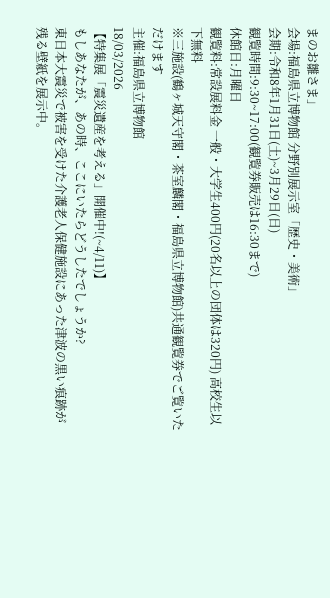まのお雛さま」
会場:福島県立博物館 分野別展示室「歴史・美術」
会期:令和8年1月31日(土)~3月29日(日)
観覧時間:9:30~17:00(観覧券販売は16:30まで)
休館日:月曜日
観覧料:常設展料金 一般・大学生400円(20名以上の団体は320円) 高校生以下無料
※三施設(鶴ヶ城天守閣・茶室麟閣・福島県立博物館)共通観覧券でご覧いただけます
主催:福島県立博物館
18/03/2026
【特集展「震災遺産を考える」開催中!(~4/11)】
もしあなたが、あの時、ここにいたらどうしたでしょうか?
東日本大震災で被害を受けた介護老人保健施設にあった津波の黒い痕跡が残る壁紙を展示中。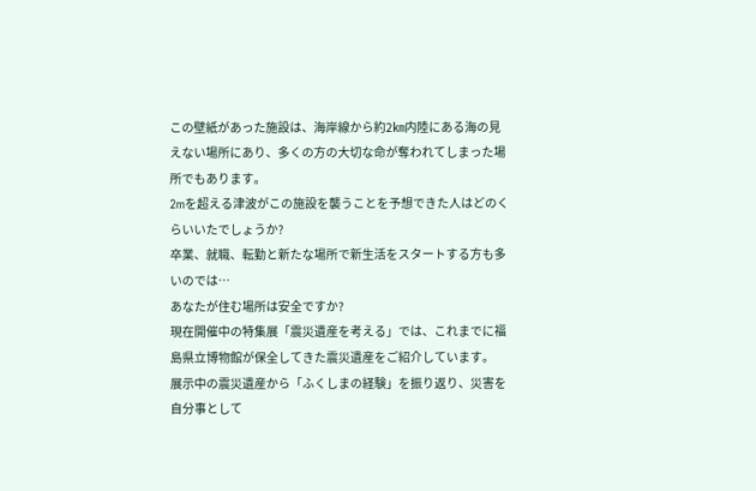この壁紙があった施設は、海岸線から約2㎞内陸にある海の見えない場所にあり、多くの方の大切な命が奪われてしまった場所でもあります。
2mを超える津波がこの施設を襲うことを予想できた人はどのくらいいたでしょうか?
卒業、就職、転勤と新たな場所で新生活をスタートする方も多いのでは…
あなたが住む場所は安全ですか?
現在開催中の特集展「震災遺産を考える」では、これまでに福島県立博物館が保全してきた震災遺産をご紹介しています。
展示中の震災遺産から「ふくしまの経験」を振り返り、災害を自分事として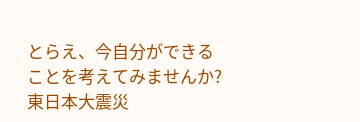とらえ、今自分ができることを考えてみませんか?
東日本大震災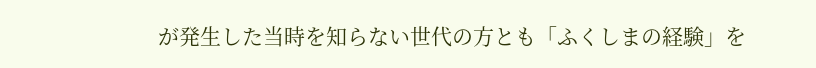が発生した当時を知らない世代の方とも「ふくしまの経験」を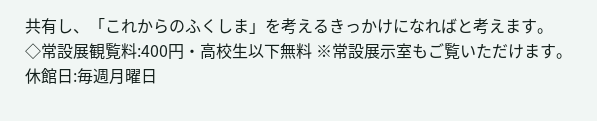共有し、「これからのふくしま」を考えるきっかけになればと考えます。
◇常設展観覧料:400円・高校生以下無料 ※常設展示室もご覧いただけます。
休館日:毎週月曜日